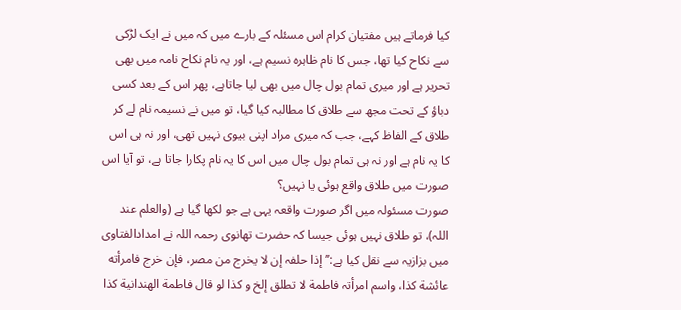کیا فرماتے ہیں مفتیان کرام اس مسئلہ کے بارے میں کہ میں نے ایک لڑکی سے نکاح کیا تھا، جس کا نام ظاہرہ نسیم ہے، اور یہ نام نکاح نامہ میں بھی تحریر ہے اور میری تمام بول چال میں بھی لیا جاتاہے، پھر اس کے بعد کسی دباؤ کے تحت مجھ سے طلاق کا مطالبہ کیا گیا، تو میں نے نسیمہ نام لے کر طلاق کے الفاظ کہے، جب کہ میری مراد اپنی بیوی نہیں تھی، اور نہ ہی اس کا یہ نام ہے اور نہ ہی تمام بول چال میں اس کا یہ نام پکارا جاتا ہے، تو آیا اس صورت میں طلاق واقع ہوئی یا نہیں؟
صورت مسئولہ میں اگر صورت واقعہ یہی ہے جو لکھا گیا ہے (والعلم عند اللہ)، تو طلاق نہیں ہوئی جیسا کہ حضرت تھانوی رحمہ اللہ نے امدادالفتاوی میں بزازیہ سے نقل کیا ہے:’’إذا حلفہ إن لا یخرج من مصر، فإن خرج فامرأته عائشة کذا، واسم امرأتہ فاطمة لا تطلق إلخ و کذا لو قال فاطمة الھندانیة کذا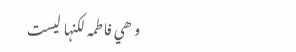و ھي فاطمہ لکنہا لیست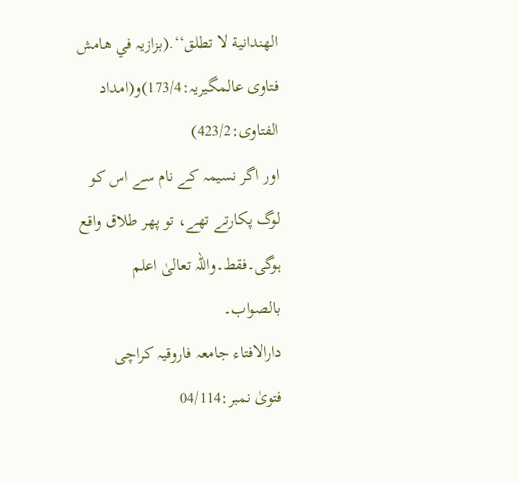الھندانیة لا تطلق‘‘.(بزازیہ في ھامش فتاوی عالمگیریہ:173/4)و(امداد الفتاوی:423/2)
اور اگر نسیمہ کے نام سے اس کو لوگ پکارتے تھے، تو پھر طلاق واقع ہوگی۔فقط۔واللہ تعالیٰ اعلم بالصواب۔
دارالافتاء جامعہ فاروقیہ کراچی
فتویٰ نمبر:04/114